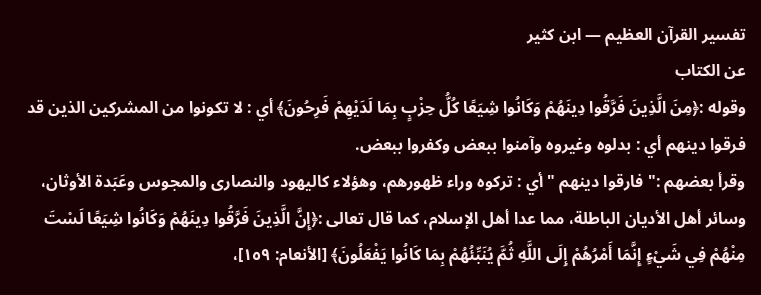تفسير القرآن العظيم — ابن كثير
عن الكتاب
وقوله :﴿مِنَ الَّذِينَ فَرَّقُوا دِينَهُمْ وَكَانُوا شِيَعًا كُلُّ حِزْبٍ بِمَا لَدَيْهِمْ فَرِحُونَ﴾ أي : لا تكونوا من المشركين الذين قد فرقوا دينهم أي : بدلوه وغيروه وآمنوا ببعض وكفروا ببعض.
وقرأ بعضهم :" فارقوا دينهم " أي : تركوه وراء ظهورهم، وهؤلاء كاليهود والنصارى والمجوس وعَبَدة الأوثان، وسائر أهل الأديان الباطلة، مما عدا أهل الإسلام، كما قال تعالى :﴿إِنَّ الَّذِينَ فَرَّقُوا دِينَهُمْ وَكَانُوا شِيَعًا لَسْتَ مِنْهُمْ فِي شَيْءٍ إِنَّمَا أَمْرُهُمْ إِلَى اللَّهِ ثُمَّ يُنَبِّئُهُمْ بِمَا كَانُوا يَفْعَلُونَ﴾ [الأنعام: ١٥٩]،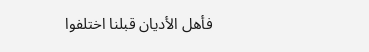فأهل الأديان قبلنا اختلفوا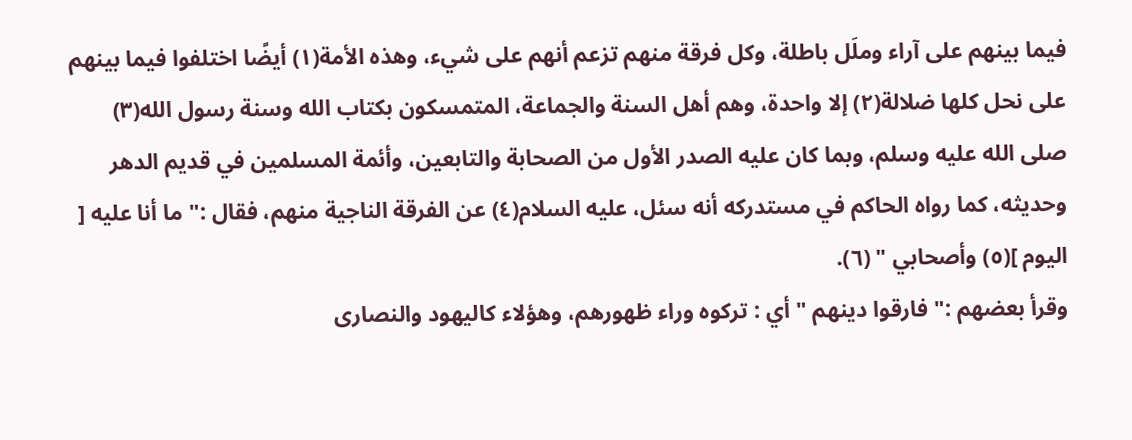فيما بينهم على آراء وملَل باطلة، وكل فرقة منهم تزعم أنهم على شيء، وهذه الأمة(١) أيضًا اختلفوا فيما بينهم على نحل كلها ضلالة(٢) إلا واحدة، وهم أهل السنة والجماعة، المتمسكون بكتاب الله وسنة رسول الله(٣) صلى الله عليه وسلم، وبما كان عليه الصدر الأول من الصحابة والتابعين، وأئمة المسلمين في قديم الدهر وحديثه، كما رواه الحاكم في مستدركه أنه سئل، عليه السلام(٤) عن الفرقة الناجية منهم، فقال :" ما أنا عليه [ اليوم ](٥) وأصحابي " (٦).
وقرأ بعضهم :" فارقوا دينهم " أي : تركوه وراء ظهورهم، وهؤلاء كاليهود والنصارى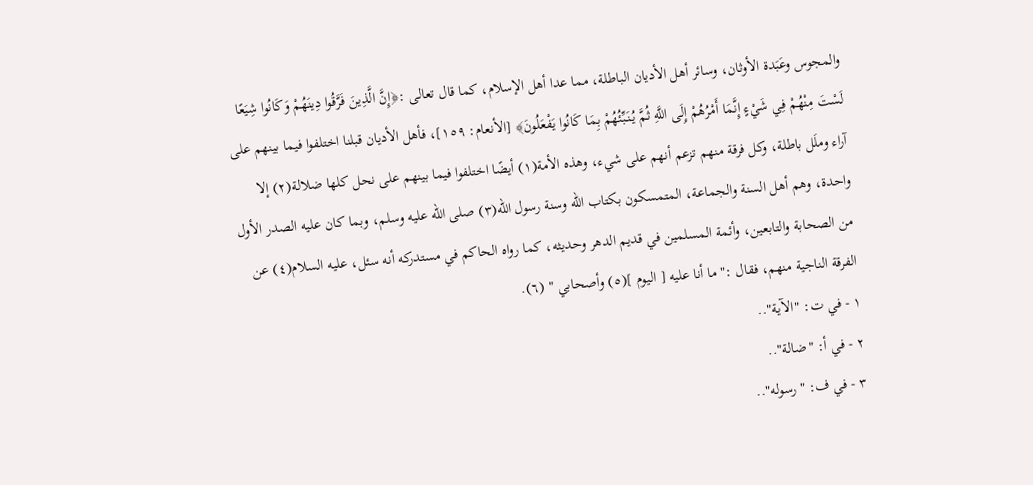والمجوس وعَبَدة الأوثان، وسائر أهل الأديان الباطلة، مما عدا أهل الإسلام، كما قال تعالى :﴿إِنَّ الَّذِينَ فَرَّقُوا دِينَهُمْ وَكَانُوا شِيَعًا لَسْتَ مِنْهُمْ فِي شَيْءٍ إِنَّمَا أَمْرُهُمْ إِلَى اللَّهِ ثُمَّ يُنَبِّئُهُمْ بِمَا كَانُوا يَفْعَلُونَ﴾ [الأنعام: ١٥٩]، فأهل الأديان قبلنا اختلفوا فيما بينهم على آراء وملَل باطلة، وكل فرقة منهم تزعم أنهم على شيء، وهذه الأمة(١) أيضًا اختلفوا فيما بينهم على نحل كلها ضلالة(٢) إلا واحدة، وهم أهل السنة والجماعة، المتمسكون بكتاب الله وسنة رسول الله(٣) صلى الله عليه وسلم، وبما كان عليه الصدر الأول من الصحابة والتابعين، وأئمة المسلمين في قديم الدهر وحديثه، كما رواه الحاكم في مستدركه أنه سئل، عليه السلام(٤) عن الفرقة الناجية منهم، فقال :" ما أنا عليه [ اليوم ](٥) وأصحابي " (٦).
١ - في ت: "الآية"..
٢ - في أ: "ضالة"..
٣ - في ف: "رسوله"..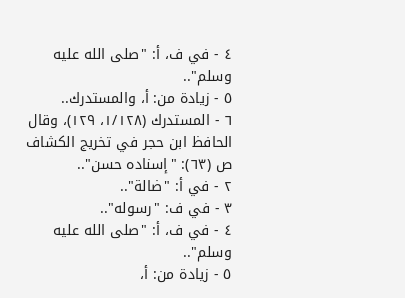٤ - في ف، أ: "صلى الله عليه وسلم"..
٥ - زيادة من: أ، والمستدرك..
٦ - المستدرك (١/١٢٨، ١٢٩)، وقال الحافظ ابن حجر في تخريج الكشاف ص (٦٣): "إسناده حسن"..
٢ - في أ: "ضالة"..
٣ - في ف: "رسوله"..
٤ - في ف، أ: "صلى الله عليه وسلم"..
٥ - زيادة من: أ،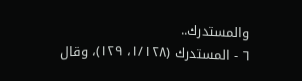والمستدرك..
٦ - المستدرك (١/١٢٨، ١٢٩)، وقال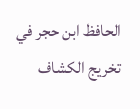الحافظ ابن حجر في تخريج الكشاف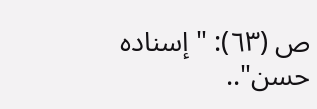ص (٦٣): "إسناده حسن"..